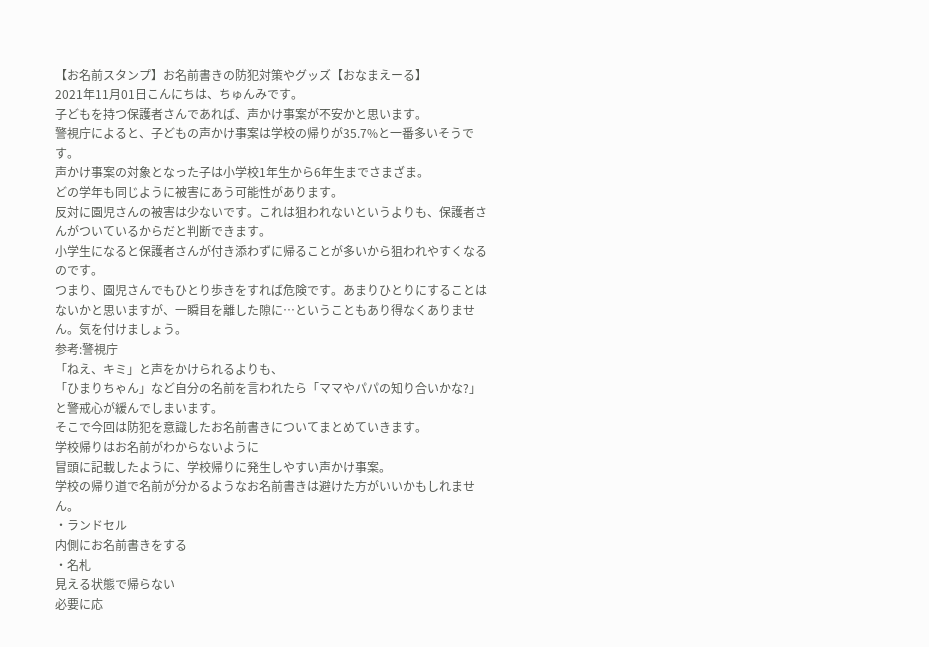【お名前スタンプ】お名前書きの防犯対策やグッズ【おなまえーる】
2021年11月01日こんにちは、ちゅんみです。
子どもを持つ保護者さんであれば、声かけ事案が不安かと思います。
警視庁によると、子どもの声かけ事案は学校の帰りが35.7%と一番多いそうです。
声かけ事案の対象となった子は小学校1年生から6年生までさまざま。
どの学年も同じように被害にあう可能性があります。
反対に園児さんの被害は少ないです。これは狙われないというよりも、保護者さんがついているからだと判断できます。
小学生になると保護者さんが付き添わずに帰ることが多いから狙われやすくなるのです。
つまり、園児さんでもひとり歩きをすれば危険です。あまりひとりにすることはないかと思いますが、一瞬目を離した隙に…ということもあり得なくありません。気を付けましょう。
参考:警視庁
「ねえ、キミ」と声をかけられるよりも、
「ひまりちゃん」など自分の名前を言われたら「ママやパパの知り合いかな?」と警戒心が緩んでしまいます。
そこで今回は防犯を意識したお名前書きについてまとめていきます。
学校帰りはお名前がわからないように
冒頭に記載したように、学校帰りに発生しやすい声かけ事案。
学校の帰り道で名前が分かるようなお名前書きは避けた方がいいかもしれません。
・ランドセル
内側にお名前書きをする
・名札
見える状態で帰らない
必要に応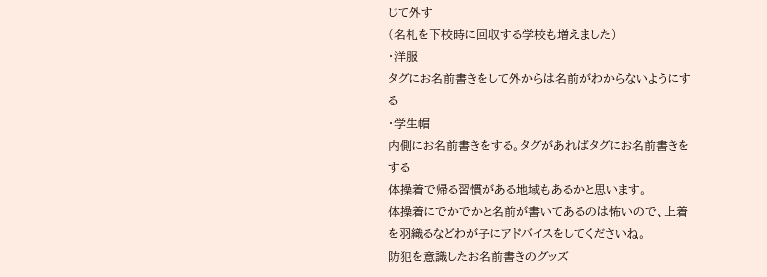じて外す
(名札を下校時に回収する学校も増えました)
・洋服
タグにお名前書きをして外からは名前がわからないようにする
・学生帽
内側にお名前書きをする。タグがあればタグにお名前書きをする
体操着で帰る習慣がある地域もあるかと思います。
体操着にでかでかと名前が書いてあるのは怖いので、上着を羽織るなどわが子にアドバイスをしてくださいね。
防犯を意識したお名前書きのグッズ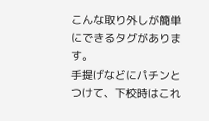こんな取り外しが簡単にできるタグがあります。
手提げなどにパチンとつけて、下校時はこれ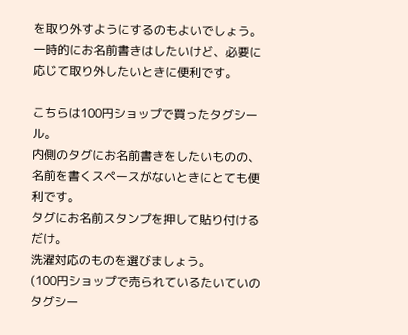を取り外すようにするのもよいでしょう。
一時的にお名前書きはしたいけど、必要に応じて取り外したいときに便利です。

こちらは100円ショップで買ったタグシール。
内側のタグにお名前書きをしたいものの、名前を書くスペースがないときにとても便利です。
タグにお名前スタンプを押して貼り付けるだけ。
洗濯対応のものを選びましょう。
(100円ショップで売られているたいていのタグシー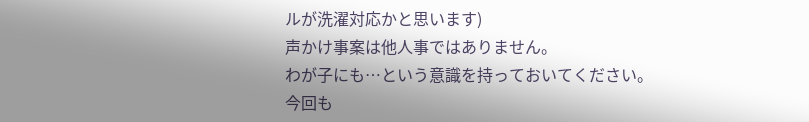ルが洗濯対応かと思います)
声かけ事案は他人事ではありません。
わが子にも…という意識を持っておいてください。
今回も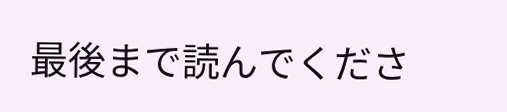最後まで読んでくださ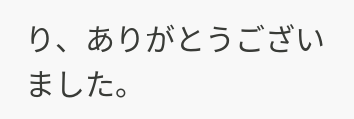り、ありがとうございました。